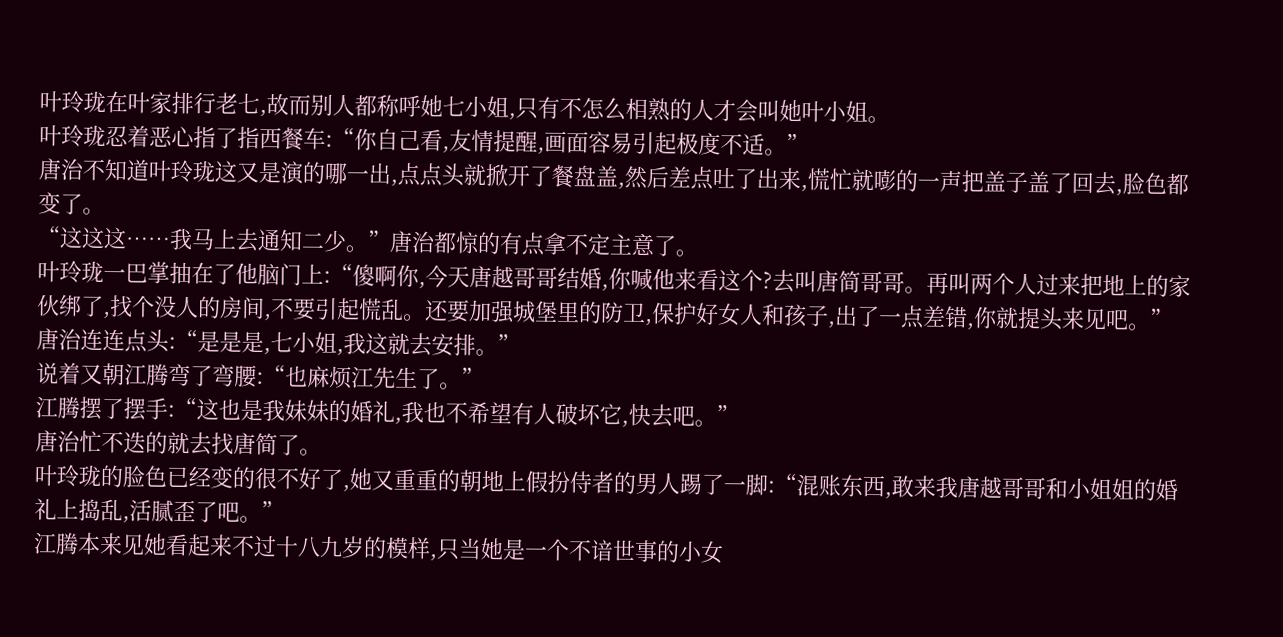叶玲珑在叶家排行老七,故而别人都称呼她七小姐,只有不怎么相熟的人才会叫她叶小姐。
叶玲珑忍着恶心指了指西餐车:“你自己看,友情提醒,画面容易引起极度不适。”
唐治不知道叶玲珑这又是演的哪一出,点点头就掀开了餐盘盖,然后差点吐了出来,慌忙就嘭的一声把盖子盖了回去,脸色都变了。
“这这这……我马上去通知二少。”唐治都惊的有点拿不定主意了。
叶玲珑一巴掌抽在了他脑门上:“傻啊你,今天唐越哥哥结婚,你喊他来看这个?去叫唐简哥哥。再叫两个人过来把地上的家伙绑了,找个没人的房间,不要引起慌乱。还要加强城堡里的防卫,保护好女人和孩子,出了一点差错,你就提头来见吧。”
唐治连连点头:“是是是,七小姐,我这就去安排。”
说着又朝江腾弯了弯腰:“也麻烦江先生了。”
江腾摆了摆手:“这也是我妹妹的婚礼,我也不希望有人破坏它,快去吧。”
唐治忙不迭的就去找唐简了。
叶玲珑的脸色已经变的很不好了,她又重重的朝地上假扮侍者的男人踢了一脚:“混账东西,敢来我唐越哥哥和小姐姐的婚礼上捣乱,活腻歪了吧。”
江腾本来见她看起来不过十八九岁的模样,只当她是一个不谙世事的小女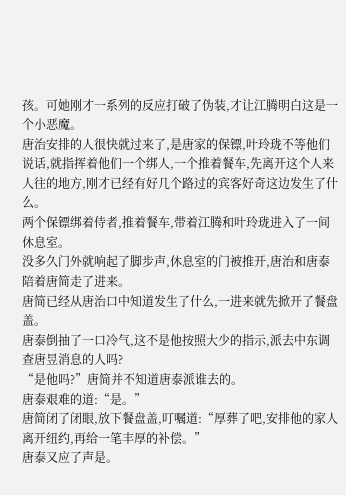孩。可她刚才一系列的反应打破了伪装,才让江腾明白这是一个小恶魔。
唐治安排的人很快就过来了,是唐家的保镖,叶玲珑不等他们说话,就指挥着他们一个绑人,一个推着餐车,先离开这个人来人往的地方,刚才已经有好几个路过的宾客好奇这边发生了什么。
两个保镖绑着侍者,推着餐车,带着江腾和叶玲珑进入了一间休息室。
没多久门外就响起了脚步声,休息室的门被推开,唐治和唐泰陪着唐简走了进来。
唐简已经从唐治口中知道发生了什么,一进来就先掀开了餐盘盖。
唐泰倒抽了一口冷气,这不是他按照大少的指示,派去中东调查唐昱消息的人吗?
“是他吗?”唐简并不知道唐泰派谁去的。
唐泰艰难的道:“是。”
唐简闭了闭眼,放下餐盘盖,叮嘱道:“厚葬了吧,安排他的家人离开纽约,再给一笔丰厚的补偿。”
唐泰又应了声是。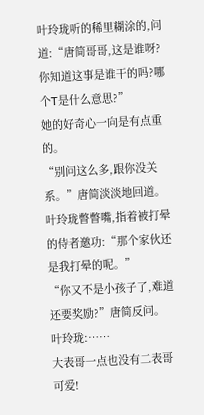叶玲珑听的稀里糊涂的,问道:“唐简哥哥,这是谁呀?你知道这事是谁干的吗?哪个T是什么意思?”
她的好奇心一向是有点重的。
“别问这么多,跟你没关系。”唐简淡淡地回道。
叶玲珑瞥瞥嘴,指着被打晕的侍者邀功:“那个家伙还是我打晕的呢。”
“你又不是小孩子了,难道还要奖励?”唐简反问。
叶玲珑:……
大表哥一点也没有二表哥可爱!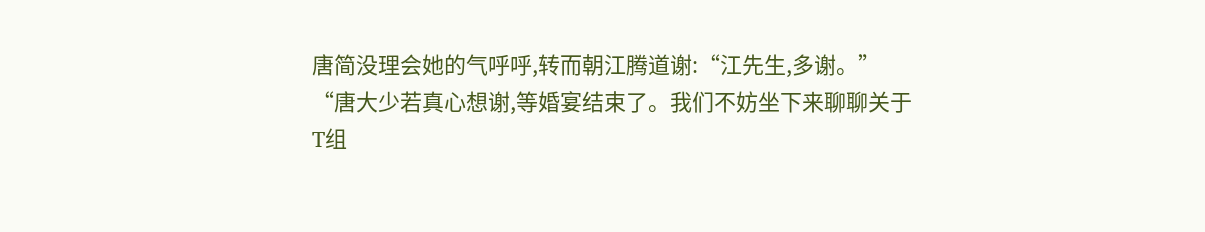唐简没理会她的气呼呼,转而朝江腾道谢:“江先生,多谢。”
“唐大少若真心想谢,等婚宴结束了。我们不妨坐下来聊聊关于T组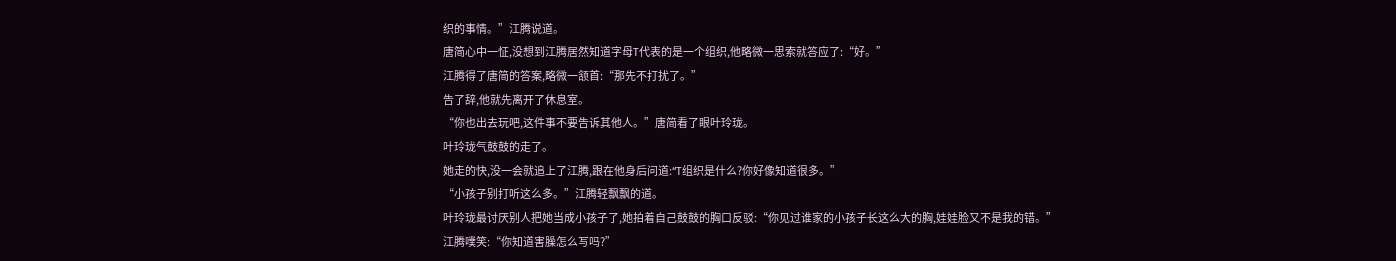织的事情。”江腾说道。
唐简心中一怔,没想到江腾居然知道字母T代表的是一个组织,他略微一思索就答应了:“好。”
江腾得了唐简的答案,略微一颔首:“那先不打扰了。”
告了辞,他就先离开了休息室。
“你也出去玩吧,这件事不要告诉其他人。”唐简看了眼叶玲珑。
叶玲珑气鼓鼓的走了。
她走的快,没一会就追上了江腾,跟在他身后问道:“T组织是什么?你好像知道很多。”
“小孩子别打听这么多。”江腾轻飘飘的道。
叶玲珑最讨厌别人把她当成小孩子了,她拍着自己鼓鼓的胸口反驳:“你见过谁家的小孩子长这么大的胸,娃娃脸又不是我的错。”
江腾噗笑:“你知道害臊怎么写吗?”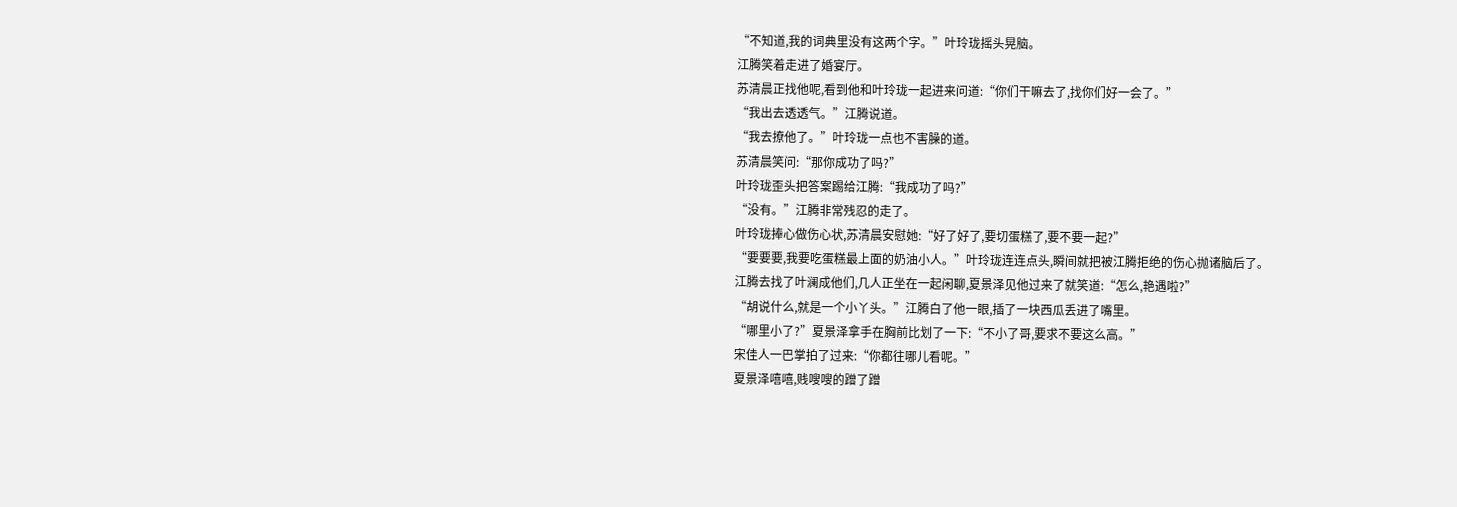“不知道,我的词典里没有这两个字。”叶玲珑摇头晃脑。
江腾笑着走进了婚宴厅。
苏清晨正找他呢,看到他和叶玲珑一起进来问道:“你们干嘛去了,找你们好一会了。”
“我出去透透气。”江腾说道。
“我去撩他了。”叶玲珑一点也不害臊的道。
苏清晨笑问:“那你成功了吗?”
叶玲珑歪头把答案踢给江腾:“我成功了吗?”
“没有。”江腾非常残忍的走了。
叶玲珑捧心做伤心状,苏清晨安慰她:“好了好了,要切蛋糕了,要不要一起?”
“要要要,我要吃蛋糕最上面的奶油小人。”叶玲珑连连点头,瞬间就把被江腾拒绝的伤心抛诸脑后了。
江腾去找了叶澜成他们,几人正坐在一起闲聊,夏景泽见他过来了就笑道:“怎么,艳遇啦?”
“胡说什么,就是一个小丫头。”江腾白了他一眼,插了一块西瓜丢进了嘴里。
“哪里小了?”夏景泽拿手在胸前比划了一下:“不小了哥,要求不要这么高。”
宋佳人一巴掌拍了过来:“你都往哪儿看呢。”
夏景泽嘻嘻,贱嗖嗖的蹭了蹭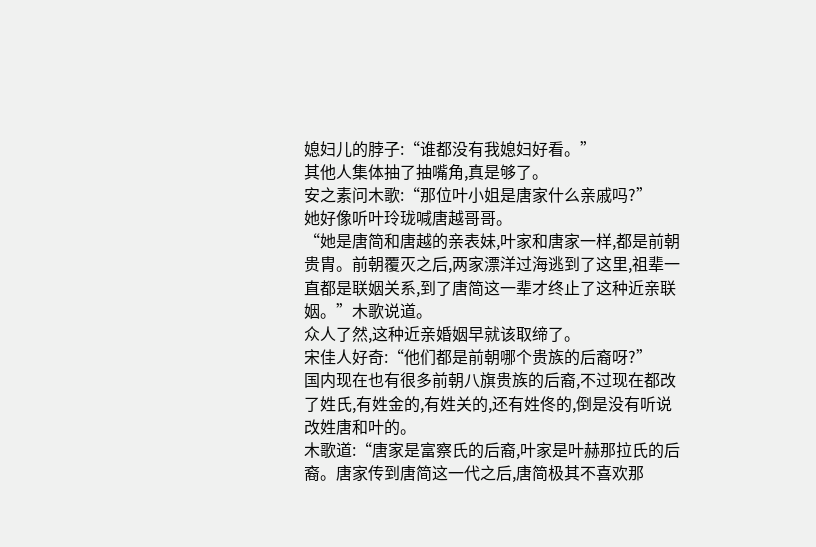媳妇儿的脖子:“谁都没有我媳妇好看。”
其他人集体抽了抽嘴角,真是够了。
安之素问木歌:“那位叶小姐是唐家什么亲戚吗?”
她好像听叶玲珑喊唐越哥哥。
“她是唐简和唐越的亲表妹,叶家和唐家一样,都是前朝贵胄。前朝覆灭之后,两家漂洋过海逃到了这里,祖辈一直都是联姻关系,到了唐简这一辈才终止了这种近亲联姻。”木歌说道。
众人了然,这种近亲婚姻早就该取缔了。
宋佳人好奇:“他们都是前朝哪个贵族的后裔呀?”
国内现在也有很多前朝八旗贵族的后裔,不过现在都改了姓氏,有姓金的,有姓关的,还有姓佟的,倒是没有听说改姓唐和叶的。
木歌道:“唐家是富察氏的后裔,叶家是叶赫那拉氏的后裔。唐家传到唐简这一代之后,唐简极其不喜欢那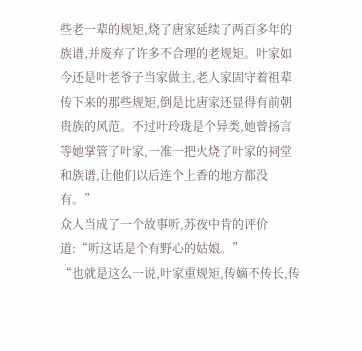些老一辈的规矩,烧了唐家延续了两百多年的族谱,并废弃了许多不合理的老规矩。叶家如今还是叶老爷子当家做主,老人家固守着祖辈传下来的那些规矩,倒是比唐家还显得有前朝贵族的风范。不过叶玲珑是个异类,她曾扬言等她掌管了叶家,一准一把火烧了叶家的祠堂和族谱,让他们以后连个上香的地方都没有。”
众人当成了一个故事听,苏夜中肯的评价道:“听这话是个有野心的姑娘。”
“也就是这么一说,叶家重规矩,传嫡不传长,传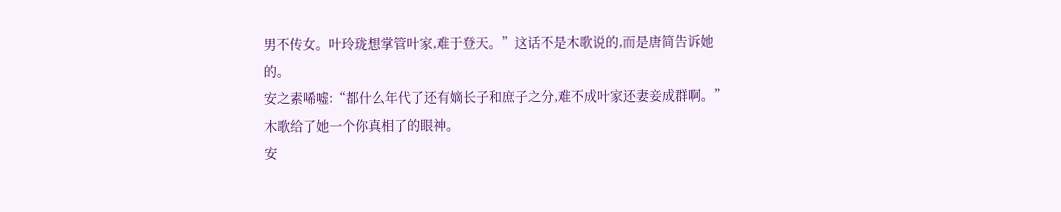男不传女。叶玲珑想掌管叶家,难于登天。”这话不是木歌说的,而是唐简告诉她的。
安之素唏嘘:“都什么年代了还有嫡长子和庶子之分,难不成叶家还妻妾成群啊。”
木歌给了她一个你真相了的眼神。
安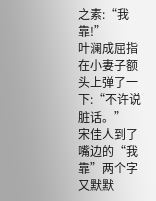之素:“我靠!”
叶澜成屈指在小妻子额头上弹了一下:“不许说脏话。”
宋佳人到了嘴边的“我靠”两个字又默默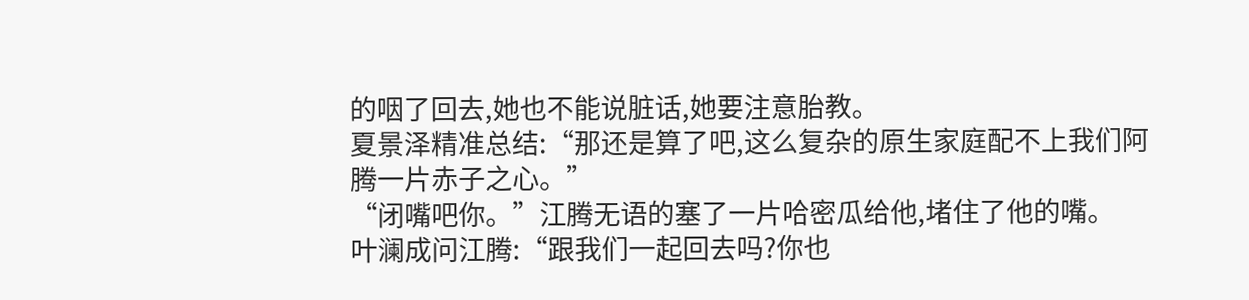的咽了回去,她也不能说脏话,她要注意胎教。
夏景泽精准总结:“那还是算了吧,这么复杂的原生家庭配不上我们阿腾一片赤子之心。”
“闭嘴吧你。”江腾无语的塞了一片哈密瓜给他,堵住了他的嘴。
叶澜成问江腾:“跟我们一起回去吗?你也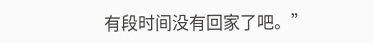有段时间没有回家了吧。”